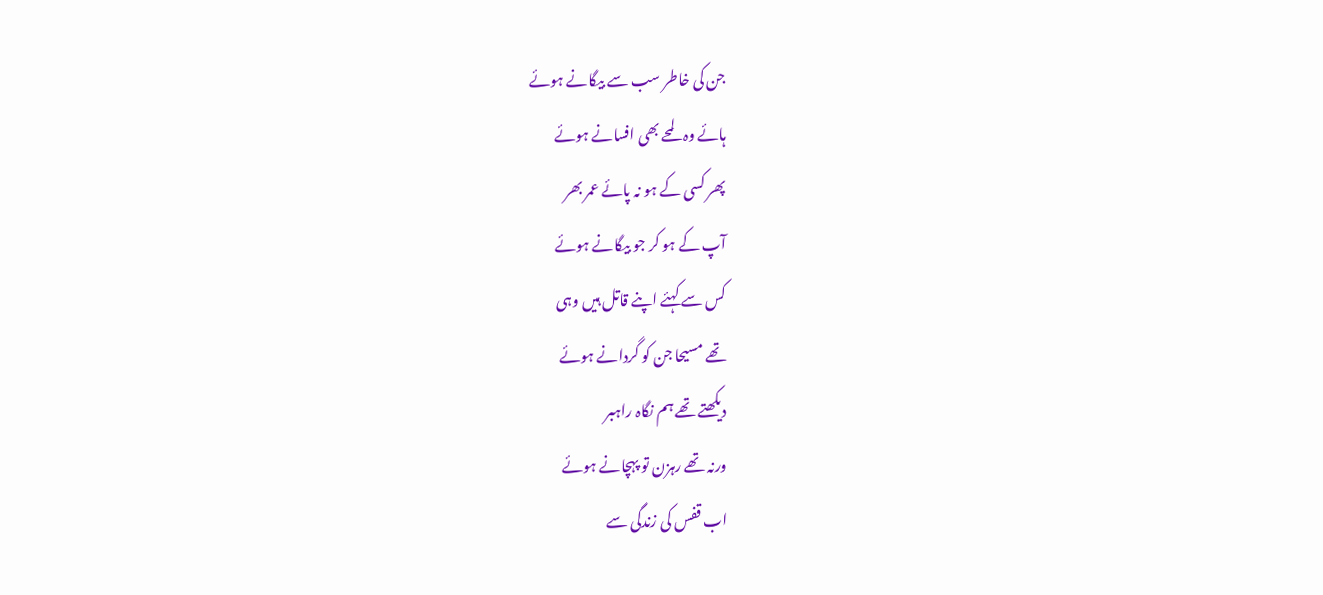جن کی خاطر سب سے بیگانے ہوئے
ہائے وہ لمحے بھی افسانے ہوئے
پھر کسی کے ہو نہ پائے عمر بھر
آپ کے ہو کر جو بیگانے ہوئے
کس سے کہئے اپنے قاتل ہیں وہی
تھے مسیحا جن کو گردانے ہوئے
دیکھتے تھے ہم نگاہ راہبر
ورنہ تھے رہزن تو پہچانے ہوئے
اب قفس کی زندگی سے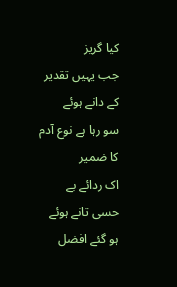کیا گریز
جب یہیں تقدیر کے دانے ہوئے
سو رہا ہے نوع آدم کا ضمیر
اک ردائے بے حسی تانے ہوئے
ہو گئے افضل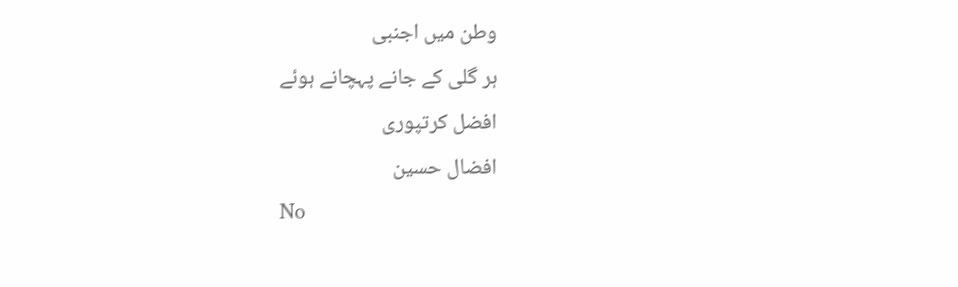وطن میں اجنبی
ہر گلی کے جانے پہچانے ہوئے
افضل کرتپوری
افضال حسین
No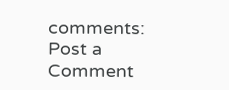comments:
Post a Comment